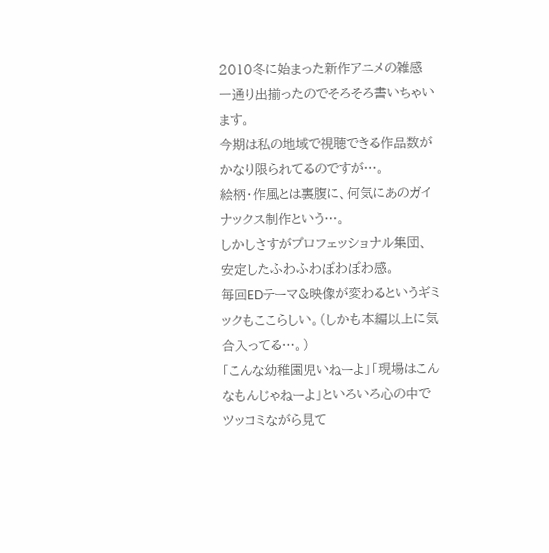2010冬に始まった新作アニメの雑感
一通り出揃ったのでそろそろ書いちゃいます。
今期は私の地域で視聴できる作品数がかなり限られてるのですが…。
絵柄・作風とは裏腹に、何気にあのガイナックス制作という…。
しかしさすがプロフェッショナル集団、安定したふわふわぽわぽわ感。
毎回EDテーマ&映像が変わるというギミックもここらしい。(しかも本編以上に気合入ってる…。)
「こんな幼稚園児いねーよ」「現場はこんなもんじゃねーよ」といろいろ心の中でツッコミながら見て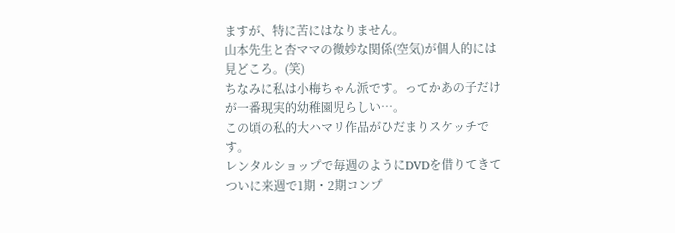ますが、特に苦にはなりません。
山本先生と杏ママの微妙な関係(空気)が個人的には見どころ。(笑)
ちなみに私は小梅ちゃん派です。ってかあの子だけが一番現実的幼稚園児らしい…。
この頃の私的大ハマリ作品がひだまりスケッチです。
レンタルショップで毎週のようにDVDを借りてきてついに来週で1期・2期コンプ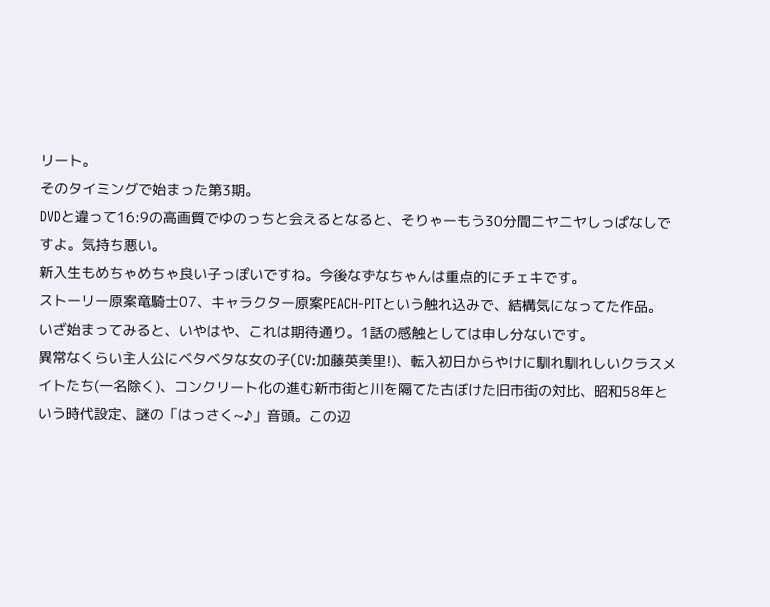リート。
そのタイミングで始まった第3期。
DVDと違って16:9の高画質でゆのっちと会えるとなると、そりゃーもう30分間ニヤニヤしっぱなしですよ。気持ち悪い。
新入生もめちゃめちゃ良い子っぽいですね。今後なずなちゃんは重点的にチェキです。
ストーリー原案竜騎士07、キャラクター原案PEACH-PITという触れ込みで、結構気になってた作品。
いざ始まってみると、いやはや、これは期待通り。1話の感触としては申し分ないです。
異常なくらい主人公にベタベタな女の子(CV:加藤英美里!)、転入初日からやけに馴れ馴れしいクラスメイトたち(一名除く)、コンクリート化の進む新市街と川を隔てた古ぼけた旧市街の対比、昭和58年という時代設定、謎の「はっさく~♪」音頭。この辺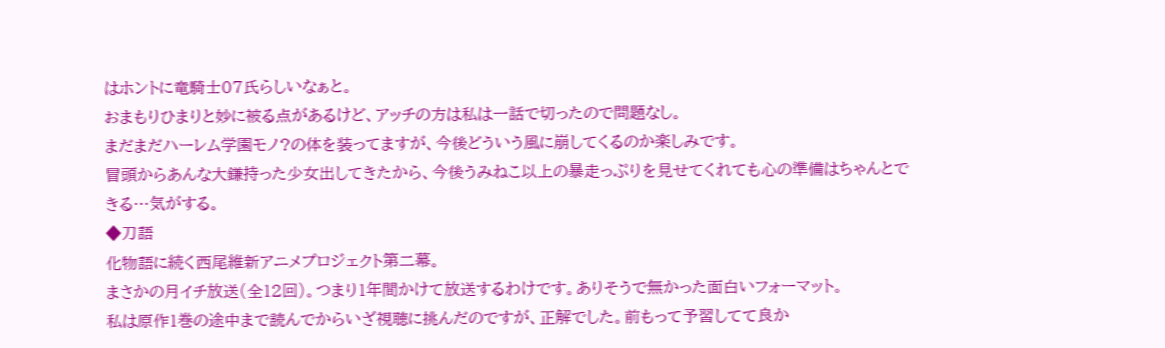はホントに竜騎士07氏らしいなぁと。
おまもりひまりと妙に被る点があるけど、アッチの方は私は一話で切ったので問題なし。
まだまだハーレム学園モノ?の体を装ってますが、今後どういう風に崩してくるのか楽しみです。
冒頭からあんな大鎌持った少女出してきたから、今後うみねこ以上の暴走っぷりを見せてくれても心の準備はちゃんとできる…気がする。
◆刀語
化物語に続く西尾維新アニメプロジェクト第二幕。
まさかの月イチ放送(全12回)。つまり1年間かけて放送するわけです。ありそうで無かった面白いフォーマット。
私は原作1巻の途中まで読んでからいざ視聴に挑んだのですが、正解でした。前もって予習してて良か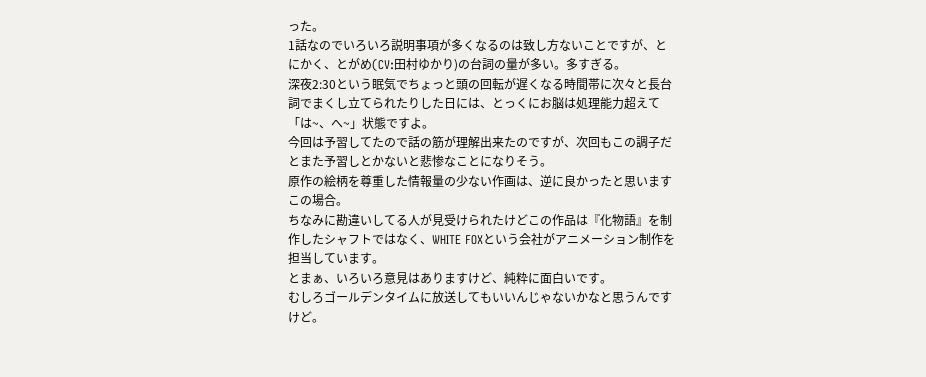った。
1話なのでいろいろ説明事項が多くなるのは致し方ないことですが、とにかく、とがめ(CV:田村ゆかり)の台詞の量が多い。多すぎる。
深夜2:30という眠気でちょっと頭の回転が遅くなる時間帯に次々と長台詞でまくし立てられたりした日には、とっくにお脳は処理能力超えて「は~、へ~」状態ですよ。
今回は予習してたので話の筋が理解出来たのですが、次回もこの調子だとまた予習しとかないと悲惨なことになりそう。
原作の絵柄を尊重した情報量の少ない作画は、逆に良かったと思いますこの場合。
ちなみに勘違いしてる人が見受けられたけどこの作品は『化物語』を制作したシャフトではなく、WHITE FOXという会社がアニメーション制作を担当しています。
とまぁ、いろいろ意見はありますけど、純粋に面白いです。
むしろゴールデンタイムに放送してもいいんじゃないかなと思うんですけど。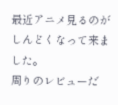最近アニメ見るのがしんどくなって来ました。
周りのレビューだ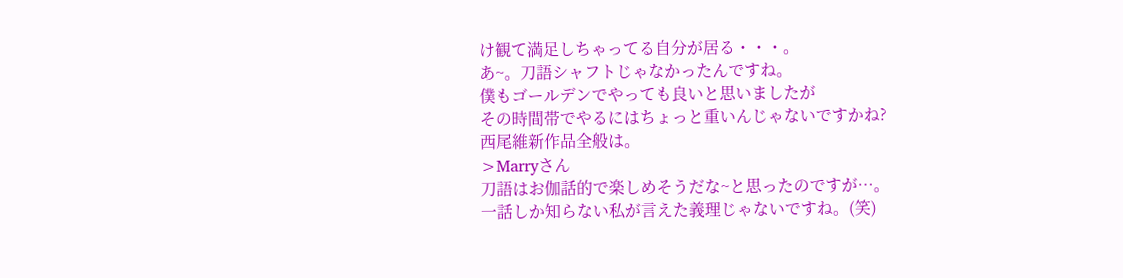け観て満足しちゃってる自分が居る・・・。
あ~。刀語シャフトじゃなかったんですね。
僕もゴールデンでやっても良いと思いましたが
その時間帯でやるにはちょっと重いんじゃないですかね?
西尾維新作品全般は。
>Marryさん
刀語はお伽話的で楽しめそうだな~と思ったのですが…。
一話しか知らない私が言えた義理じゃないですね。(笑)